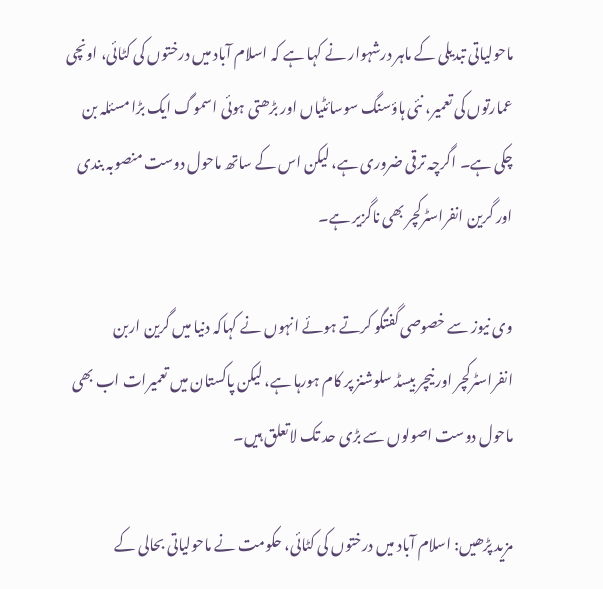ماحولیاتی تبدیلی کے ماہر درشہوار نے کہا ہے کہ اسلام آباد میں درختوں کی کٹائی، اونچی عمارتوں کی تعمیر، نئی ہاؤسنگ سوسائٹیاں اور بڑھتی ہوئی اسموگ ایک بڑا مسئلہ بن چکی ہے۔ اگرچہ ترقی ضروری ہے، لیکن اس کے ساتھ ماحول دوست منصوبہ بندی اور گرین انفراسٹرکچر بھی ناگزیر ہے۔

وی نیوز سے خصوصی گفتگو کرتے ہوئے انہوں نے کہاکہ دنیا میں گرین اربن انفراسٹرکچر اور نیچر بیسڈ سلوشنز پر کام ہورہا ہے، لیکن پاکستان میں تعمیرات اب بھی ماحول دوست اصولوں سے بڑی حد تک لاتعلق ہیں۔

مزید پڑھیں: اسلام آباد میں درختوں کی کٹائی، حکومت نے ماحولیاتی بحالی کے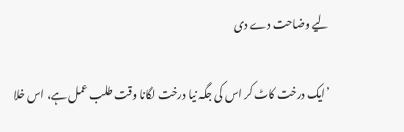لیے وضاحت دے دی

’ایک درخت کاٹ کر اس کی جگہ نیا درخت لگانا وقت طلب عمل ہے، اس خلا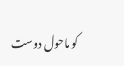کو ماحول دوست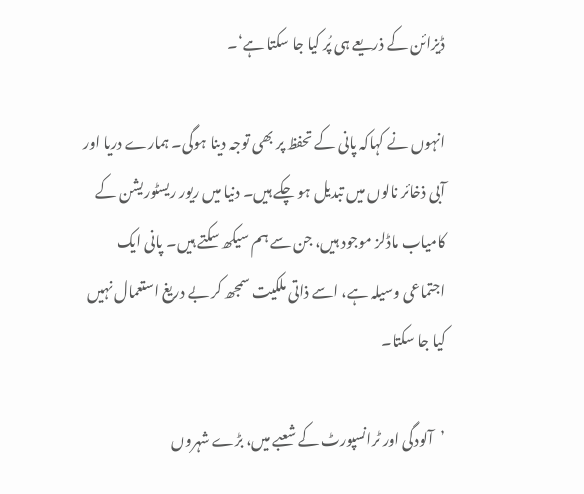ڈیزائن کے ذریعے ہی پُر کیا جا سکتا ہے‘۔

انہوں نے کہاکہ پانی کے تحفظ پر بھی توجہ دینا ہوگی۔ ہمارے دریا اور آبی ذخائر نالوں میں تبدیل ہو چکے ہیں۔ دنیا میں ریور ریسٹوریشن کے کامیاب ماڈلز موجود ہیں، جن سے ہم سیکھ سکتے ہیں۔ پانی ایک اجتماعی وسیلہ ہے، اسے ذاتی ملکیت سمجھ کر بے دریغ استعمال نہیں کیا جا سکتا۔

’آلودگی اور ٹرانسپورٹ کے شعبے میں، بڑے شہروں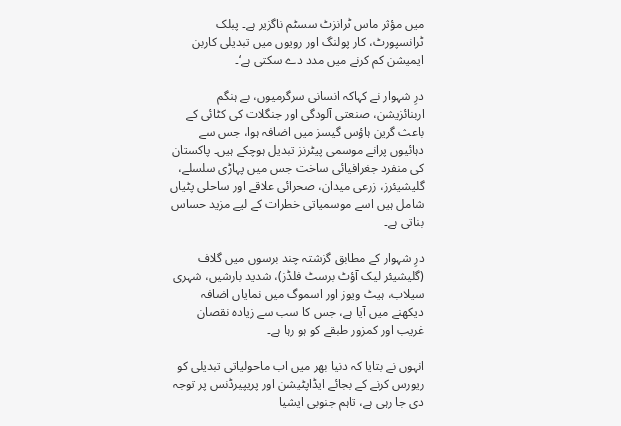میں مؤثر ماس ٹرانزٹ سسٹم ناگزیر ہے۔ پبلک ٹرانسپورٹ، کار پولنگ اور رویوں میں تبدیلی کاربن ایمیشن کم کرنے میں مدد دے سکتی ہے‘۔

درِ شہوار نے کہاکہ انسانی سرگرمیوں، بے ہنگم اربنائزیشن، صنعتی آلودگی اور جنگلات کی کٹائی کے باعث گرین ہاؤس گیسز میں اضافہ ہوا، جس سے دہائیوں پرانے موسمی پیٹرنز تبدیل ہوچکے ہیں۔ پاکستان کی منفرد جغرافیائی ساخت جس میں پہاڑی سلسلے، گلیشیئرز، زرعی میدان، صحرائی علاقے اور ساحلی پٹیاں شامل ہیں اسے موسمیاتی خطرات کے لیے مزید حساس بناتی ہے۔

درِ شہوار کے مطابق گزشتہ چند برسوں میں گلاف (گلیشیئر لیک آؤٹ برسٹ فلڈز)، شدید بارشیں، شہری سیلاب، ہیٹ ویوز اور اسموگ میں نمایاں اضافہ دیکھنے میں آیا ہے، جس کا سب سے زیادہ نقصان غریب اور کمزور طبقے کو ہو رہا ہے۔

انہوں نے بتایا کہ دنیا بھر میں اب ماحولیاتی تبدیلی کو ریورس کرنے کے بجائے ایڈاپٹیشن اور پریپیرڈنس پر توجہ دی جا رہی ہے، تاہم جنوبی ایشیا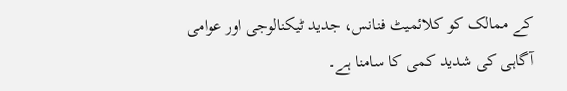کے ممالک کو کلائمیٹ فنانس، جدید ٹیکنالوجی اور عوامی آگاہی کی شدید کمی کا سامنا ہے۔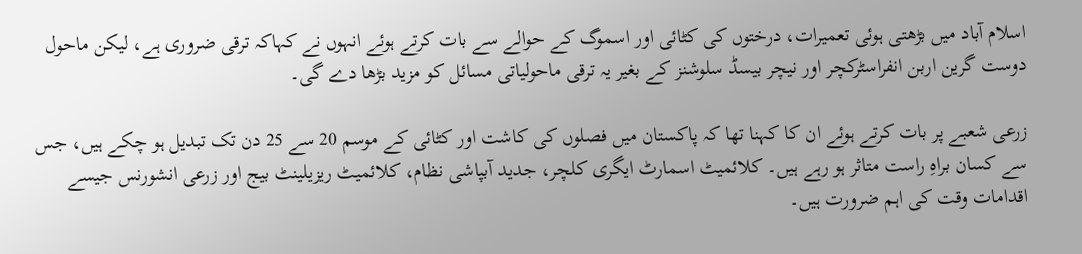اسلام آباد میں بڑھتی ہوئی تعمیرات، درختوں کی کٹائی اور اسموگ کے حوالے سے بات کرتے ہوئے انہوں نے کہاکہ ترقی ضروری ہے، لیکن ماحول دوست گرین اربن انفراسٹرکچر اور نیچر بیسڈ سلوشنز کے بغیر یہ ترقی ماحولیاتی مسائل کو مزید بڑھا دے گی۔

زرعی شعبے پر بات کرتے ہوئے ان کا کہنا تھا کہ پاکستان میں فصلوں کی کاشت اور کٹائی کے موسم 20 سے 25 دن تک تبدیل ہو چکے ہیں، جس سے کسان براہِ راست متاثر ہو رہے ہیں۔ کلائمیٹ اسمارٹ ایگری کلچر، جدید آبپاشی نظام، کلائمیٹ ریزیلینٹ بیج اور زرعی انشورنس جیسے اقدامات وقت کی اہم ضرورت ہیں۔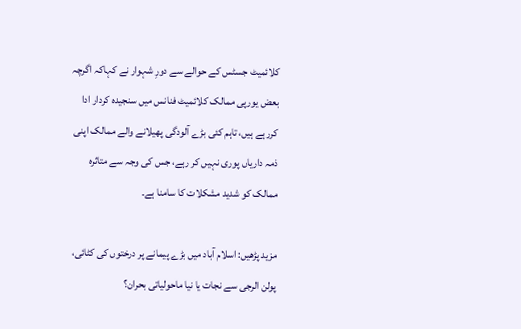کلائمیٹ جسٹس کے حوالے سے دورِ شہوار نے کہاکہ اگرچہ بعض یورپی ممالک کلائمیٹ فنانس میں سنجیدہ کردار ادا کررہے ہیں، تاہم کئی بڑے آلودگی پھیلانے والے ممالک اپنی ذمہ داریاں پوری نہیں کر رہے، جس کی وجہ سے متاثرہ ممالک کو شدید مشکلات کا سامنا ہے۔

مزید پڑھیں: اسلام آباد میں بڑے پیمانے پر درختوں کی کٹائی، پولن الرجی سے نجات یا نیا ماحولیاتی بحران؟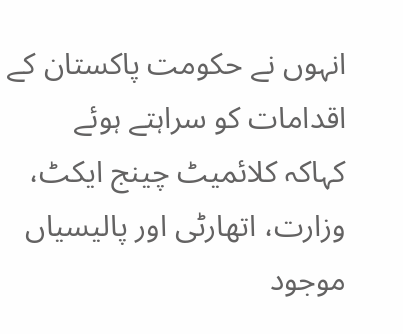انہوں نے حکومت پاکستان کے اقدامات کو سراہتے ہوئے کہاکہ کلائمیٹ چینج ایکٹ، وزارت، اتھارٹی اور پالیسیاں موجود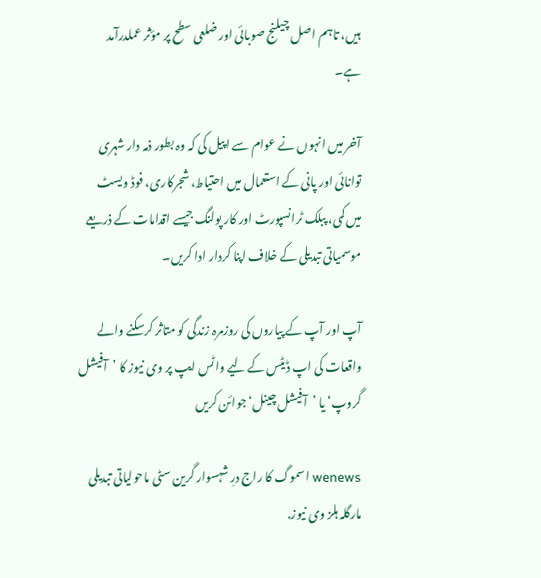ہیں، تاہم اصل چیلنج صوبائی اور ضلعی سطح پر مؤثر عملدرآمد ہے۔

آخر میں انہوں نے عوام سے اپیل کی کہ وہ بطور ذمہ دار شہری توانائی اور پانی کے استعمال میں احتیاط، شجرکاری، فوڈ ویسٹ میں کمی، پبلک ٹرانسپورٹ اور کار پولنگ جیسے اقدامات کے ذریعے موسمیاتی تبدیلی کے خلاف اپنا کردار ادا کریں۔

آپ اور آپ کے پیاروں کی روزمرہ زندگی کو متاثر کرسکنے والے واقعات کی اپ ڈیٹس کے لیے واٹس ایپ پر وی نیوز کا ’آفیشل گروپ‘ یا ’آفیشل چینل‘ جوائن کریں

wenews اسموگ کا راج درِ شہسوار گرین سٹی ماحولیاتی تبدیلی مارگلہ ہلز وی نیوز.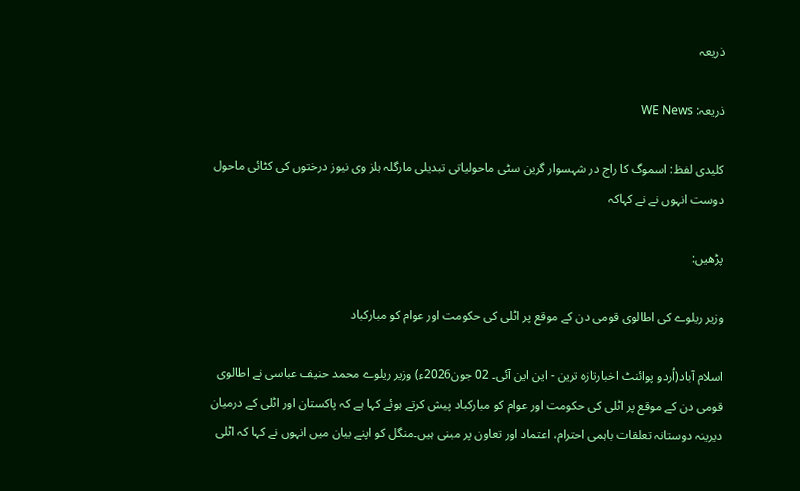ذریعہ

ذریعہ: WE News

کلیدی لفظ: اسموگ کا راج در شہسوار گرین سٹی ماحولیاتی تبدیلی مارگلہ ہلز وی نیوز درختوں کی کٹائی ماحول دوست انہوں نے نے کہاکہ

پڑھیں:

وزیر ریلوے کی اطالوی قومی دن کے موقع پر اٹلی کی حکومت اور عوام کو مبارکباد

اسلام آباد(اُردو پوائنٹ اخبارتازہ ترین - این این آئی۔ 02 جون2026ء) وزیر ریلوے محمد حنیف عباسی نے اطالوی قومی دن کے موقع پر اٹلی کی حکومت اور عوام کو مبارکباد پیش کرتے ہوئے کہا ہے کہ پاکستان اور اٹلی کے درمیان دیرینہ دوستانہ تعلقات باہمی احترام، اعتماد اور تعاون پر مبنی ہیں۔منگل کو اپنے بیان میں انہوں نے کہا کہ اٹلی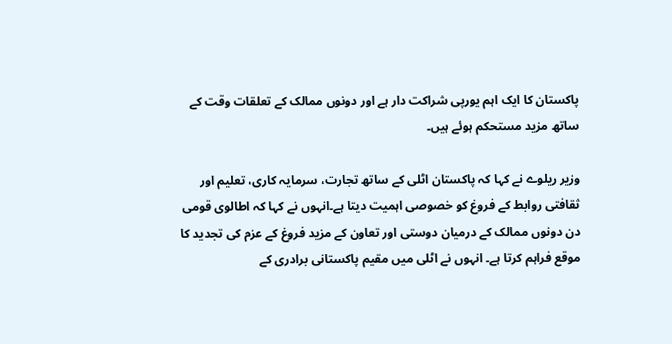پاکستان کا ایک اہم یورپی شراکت دار ہے اور دونوں ممالک کے تعلقات وقت کے ساتھ مزید مستحکم ہوئے ہیں۔

وزیر ریلوے نے کہا کہ پاکستان اٹلی کے ساتھ تجارت، سرمایہ کاری، تعلیم اور ثقافتی روابط کے فروغ کو خصوصی اہمیت دیتا ہے۔انہوں نے کہا کہ اطالوی قومی دن دونوں ممالک کے درمیان دوستی اور تعاون کے مزید فروغ کے عزم کی تجدید کا موقع فراہم کرتا ہے۔ انہوں نے اٹلی میں مقیم پاکستانی برادری کے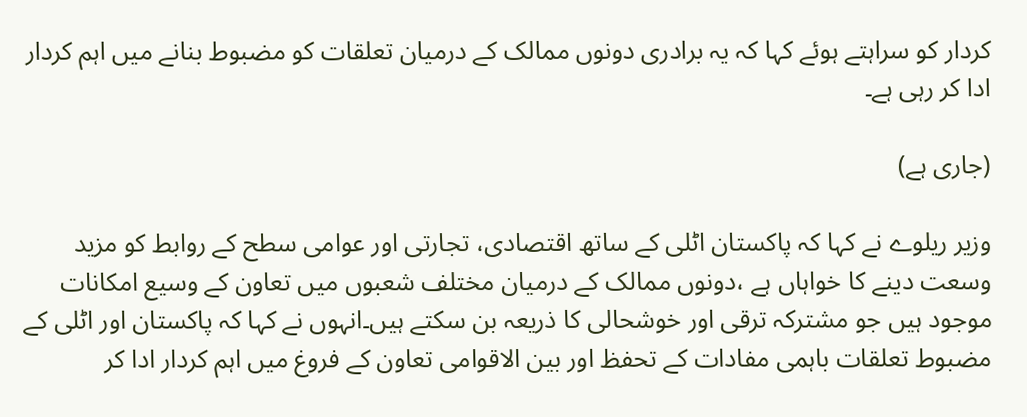کردار کو سراہتے ہوئے کہا کہ یہ برادری دونوں ممالک کے درمیان تعلقات کو مضبوط بنانے میں اہم کردار ادا کر رہی ہے۔

(جاری ہے)

وزیر ریلوے نے کہا کہ پاکستان اٹلی کے ساتھ اقتصادی، تجارتی اور عوامی سطح کے روابط کو مزید وسعت دینے کا خواہاں ہے ،دونوں ممالک کے درمیان مختلف شعبوں میں تعاون کے وسیع امکانات موجود ہیں جو مشترکہ ترقی اور خوشحالی کا ذریعہ بن سکتے ہیں۔انہوں نے کہا کہ پاکستان اور اٹلی کے مضبوط تعلقات باہمی مفادات کے تحفظ اور بین الاقوامی تعاون کے فروغ میں اہم کردار ادا کر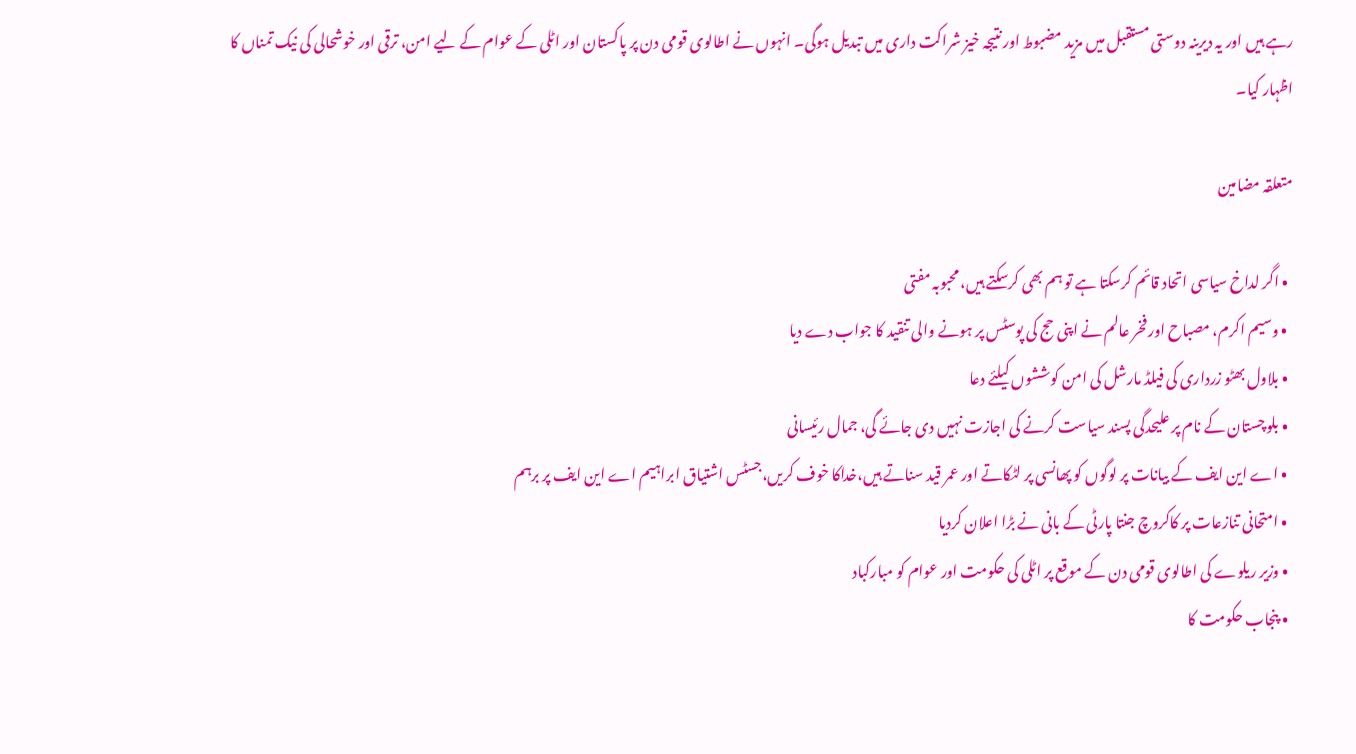رہے ہیں اور یہ دیرینہ دوستی مستقبل میں مزید مضبوط اور نتیجہ خیز شراکت داری میں تبدیل ہوگی۔ انہوں نے اطالوی قومی دن پر پاکستان اور اٹلی کے عوام کے لیے امن، ترقی اور خوشحالی کی نیک تمناں کا اظہار کیا۔

متعلقہ مضامین

  • اگر لداخ سیاسی اتحاد قائم کرسکتا ہے تو ہم بھی کرسکتے ہیں، محبوبہ مفتی
  • وسیم اکرم، مصباح اور فخر عالم نے اپنی حج کی پوسٹس پر ہونے والی تنقید کا جواب دے دیا
  • بلاول بھٹو زرداری کی فیلڈ مارشل کی امن کوششوں کیلئے دعا
  • بلوچستان کے نام پر علیحدگی پسند سیاست کرنے کی اجازت نہیں دی جائے گی، جمال رئیسانی
  • اے این ایف کے بیانات پر لوگوں کو پھانسی پر لٹکاتے اور عمر قید سناتے ہیں،خداکا خوف کریں،جسٹس اشتیاق ابراہیم اے این ایف پر برہم
  • امتحانی تنازعات پر کاکروچ جنتا پارٹی کے بانی نے بڑا اعلان کردیا
  • وزیر ریلوے کی اطالوی قومی دن کے موقع پر اٹلی کی حکومت اور عوام کو مبارکباد
  • پنجاب حکومت کا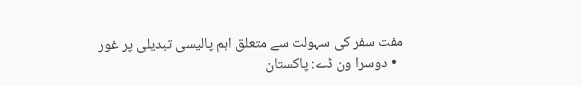مفت سفر کی سہولت سے متعلق اہم پالیسی تبدیلی پر غور
  • دوسرا ون ڈے: پاکستان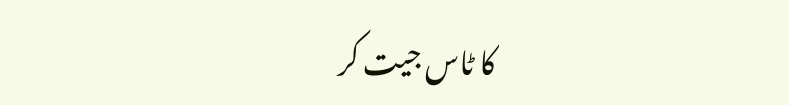کا ٹاس جیت کر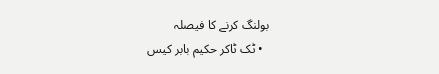بولنگ کرنے کا فیصلہ
  • ٹک ٹاکر حکیم بابر کیس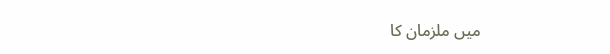میں ملزمان کا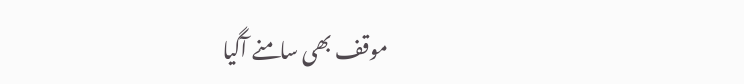موقف بھی سامنے آگیا